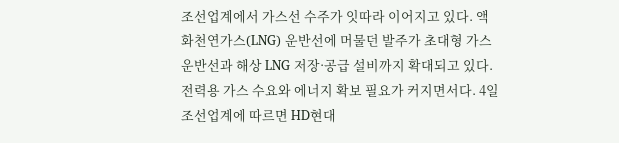조선업계에서 가스선 수주가 잇따라 이어지고 있다. 액화천연가스(LNG) 운반선에 머물던 발주가 초대형 가스운반선과 해상 LNG 저장·공급 설비까지 확대되고 있다. 전력용 가스 수요와 에너지 확보 필요가 커지면서다. 4일 조선업계에 따르면 HD현대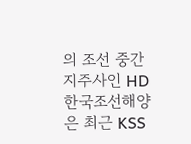의 조선 중간 지주사인 HD한국조선해양은 최근 KSS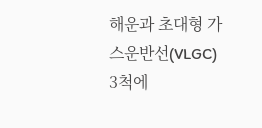해운과 초대형 가스운반선(VLGC) 3척에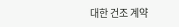대한 건조 계약